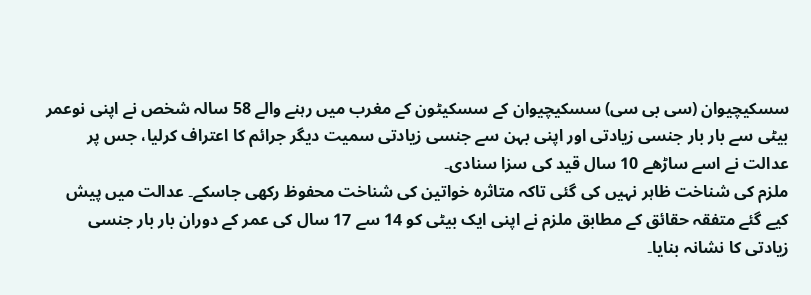سسکیچیوان (سی بی سی) سسکیچیوان کے سسکیٹون کے مغرب میں رہنے والے 58 سالہ شخص نے اپنی نوعمر بیٹی سے بار بار جنسی زیادتی اور اپنی بہن سے جنسی زیادتی سمیت دیگر جرائم کا اعتراف کرلیا، جس پر عدالت نے اسے ساڑھے 10 سال قید کی سزا سنادی۔
ملزم کی شناخت ظاہر نہیں کی گئی تاکہ متاثرہ خواتین کی شناخت محفوظ رکھی جاسکے۔ عدالت میں پیش کیے گئے متفقہ حقائق کے مطابق ملزم نے اپنی ایک بیٹی کو 14 سے 17 سال کی عمر کے دوران بار بار جنسی زیادتی کا نشانہ بنایا۔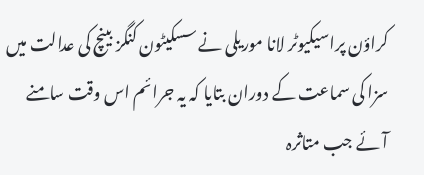کراؤن پراسیکیوٹر لانا موریلی نے سسکیٹون کنگز بینچ کی عدالت میں سزا کی سماعت کے دوران بتایا کہ یہ جرائم اس وقت سامنے آئے جب متاثرہ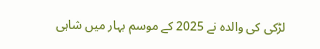لڑکی کی والدہ نے 2025 کے موسم بہار میں شاہی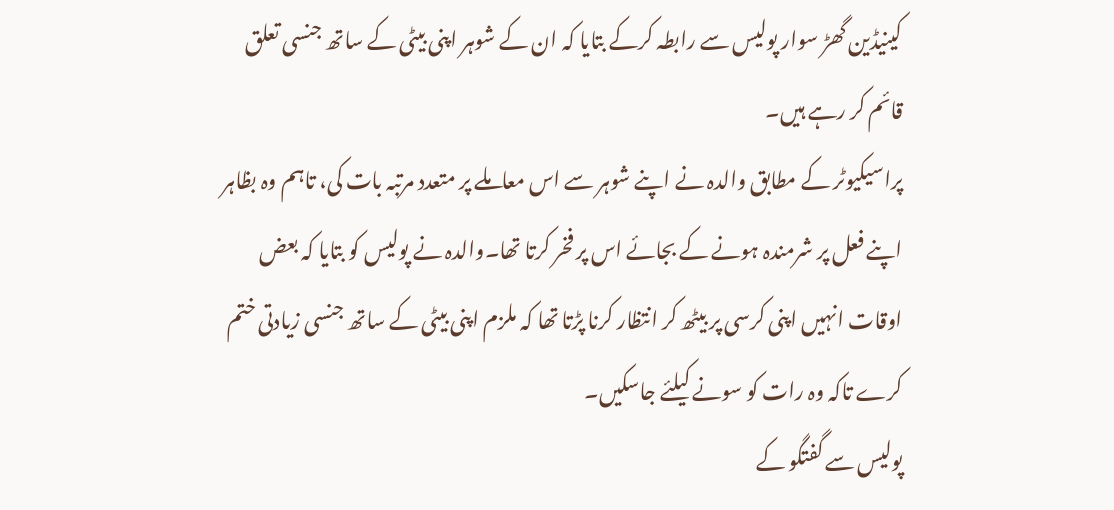کینیڈین گھڑ سوار پولیس سے رابطہ کرکے بتایا کہ ان کے شوہر اپنی بیٹی کے ساتھ جنسی تعلق قائم کر رہے ہیں۔
پراسیکیوٹر کے مطابق والدہ نے اپنے شوہر سے اس معاملے پر متعدد مرتبہ بات کی، تاہم وہ بظاہر اپنے فعل پر شرمندہ ہونے کے بجائے اس پر فخر کرتا تھا۔والدہ نے پولیس کو بتایا کہ بعض اوقات انہیں اپنی کرسی پر بیٹھ کر انتظار کرنا پڑتا تھا کہ ملزم اپنی بیٹی کے ساتھ جنسی زیادتی ختم کرے تاکہ وہ رات کو سونے کیلئے جاسکیں۔
پولیس سے گفتگو کے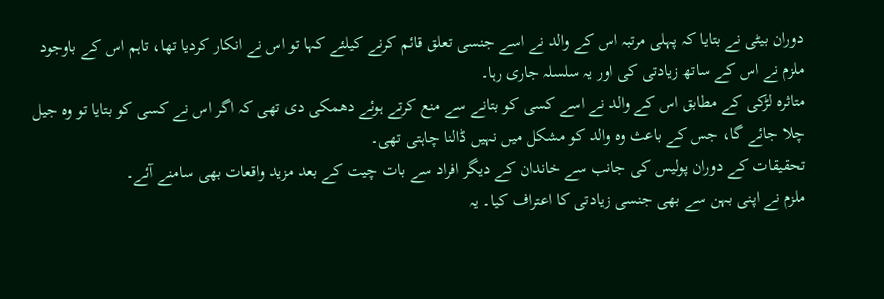دوران بیٹی نے بتایا کہ پہلی مرتبہ اس کے والد نے اسے جنسی تعلق قائم کرنے کیلئے کہا تو اس نے انکار کردیا تھا، تاہم اس کے باوجود ملزم نے اس کے ساتھ زیادتی کی اور یہ سلسلہ جاری رہا۔
متاثرہ لڑکی کے مطابق اس کے والد نے اسے کسی کو بتانے سے منع کرتے ہوئے دھمکی دی تھی کہ اگر اس نے کسی کو بتایا تو وہ جیل چلا جائے گا، جس کے باعث وہ والد کو مشکل میں نہیں ڈالنا چاہتی تھی۔
تحقیقات کے دوران پولیس کی جانب سے خاندان کے دیگر افراد سے بات چیت کے بعد مزید واقعات بھی سامنے آئے۔
ملزم نے اپنی بہن سے بھی جنسی زیادتی کا اعتراف کیا۔ یہ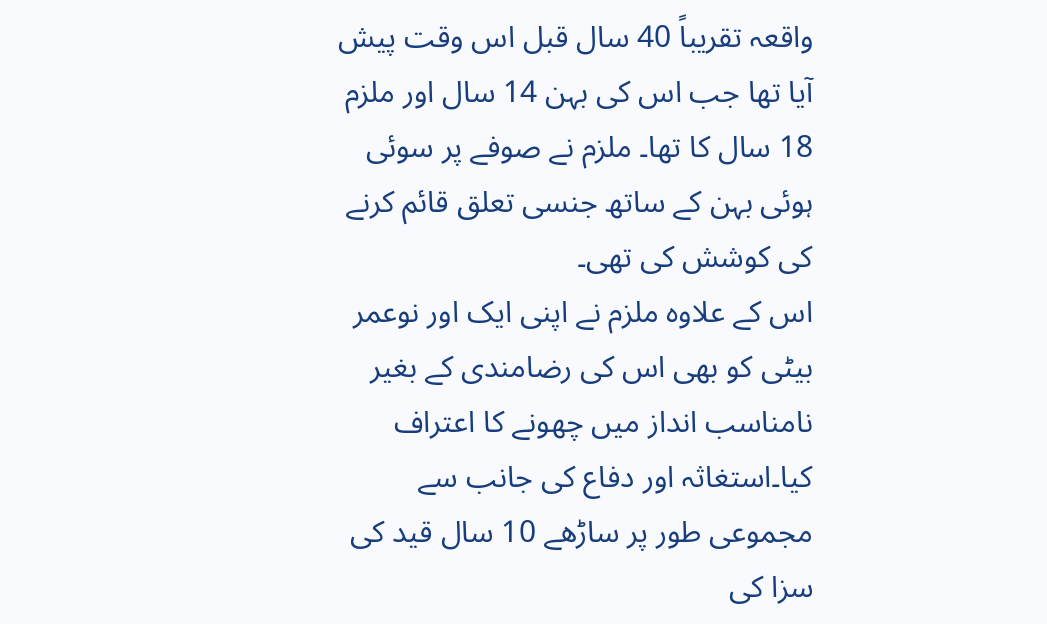واقعہ تقریباً 40 سال قبل اس وقت پیش آیا تھا جب اس کی بہن 14 سال اور ملزم 18 سال کا تھا۔ ملزم نے صوفے پر سوئی ہوئی بہن کے ساتھ جنسی تعلق قائم کرنے کی کوشش کی تھی۔
اس کے علاوہ ملزم نے اپنی ایک اور نوعمر بیٹی کو بھی اس کی رضامندی کے بغیر نامناسب انداز میں چھونے کا اعتراف کیا۔استغاثہ اور دفاع کی جانب سے مجموعی طور پر ساڑھے 10 سال قید کی سزا کی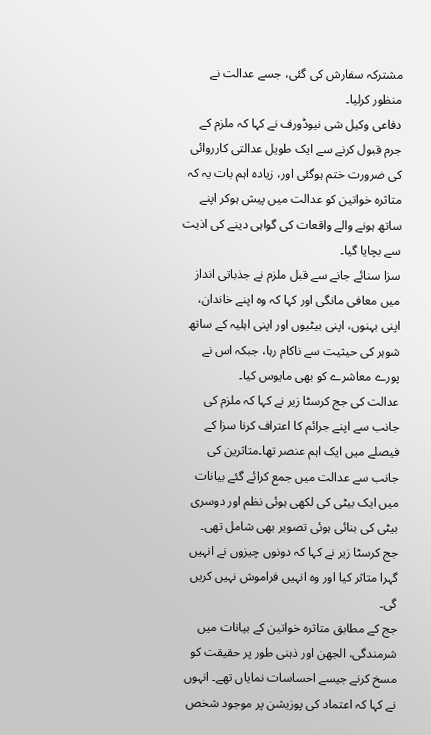مشترکہ سفارش کی گئی، جسے عدالت نے منظور کرلیا۔
دفاعی وکیل شی نیوڈورف نے کہا کہ ملزم کے جرم قبول کرنے سے ایک طویل عدالتی کارروائی کی ضرورت ختم ہوگئی اور، زیادہ اہم بات یہ کہ متاثرہ خواتین کو عدالت میں پیش ہوکر اپنے ساتھ ہونے والے واقعات کی گواہی دینے کی اذیت سے بچایا گیا۔
سزا سنائے جانے سے قبل ملزم نے جذباتی انداز میں معافی مانگی اور کہا کہ وہ اپنے خاندان، اپنی بہنوں، اپنی بیٹیوں اور اپنی اہلیہ کے ساتھ شوہر کی حیثیت سے ناکام رہا، جبکہ اس نے پورے معاشرے کو بھی مایوس کیا۔
عدالت کی جج کرسٹا زیر نے کہا کہ ملزم کی جانب سے اپنے جرائم کا اعتراف کرنا سزا کے فیصلے میں ایک اہم عنصر تھا۔متاثرین کی جانب سے عدالت میں جمع کرائے گئے بیانات میں ایک بیٹی کی لکھی ہوئی نظم اور دوسری بیٹی کی بنائی ہوئی تصویر بھی شامل تھی۔
جج کرسٹا زیر نے کہا کہ دونوں چیزوں نے انہیں گہرا متاثر کیا اور وہ انہیں فراموش نہیں کریں گی۔
جج کے مطابق متاثرہ خواتین کے بیانات میں شرمندگی، الجھن اور ذہنی طور پر حقیقت کو مسخ کرنے جیسے احساسات نمایاں تھے۔ انہوں نے کہا کہ اعتماد کی پوزیشن پر موجود شخص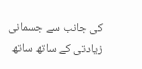کی جانب سے جسمانی زیادتی کے ساتھ ساتھ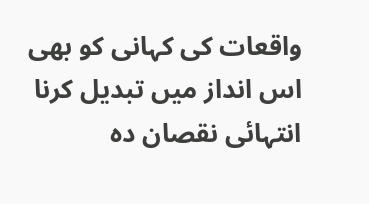واقعات کی کہانی کو بھی اس انداز میں تبدیل کرنا انتہائی نقصان دہ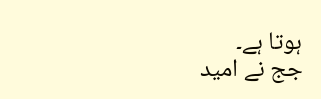ہوتا ہے۔
جج نے امید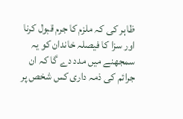ظاہر کی کہ ملزم کا جرم قبول کرنا اور سزا کا فیصلہ خاندان کو یہ سمجھنے میں مدد دے گا کہ ان جرائم کی ذمہ داری کس شخص پر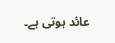عائد ہوتی ہے۔